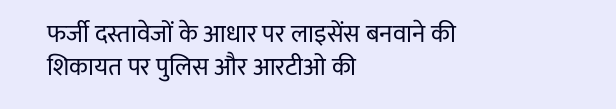फर्जी दस्तावेजों के आधार पर लाइसेंस बनवाने की शिकायत पर पुलिस और आरटीओ की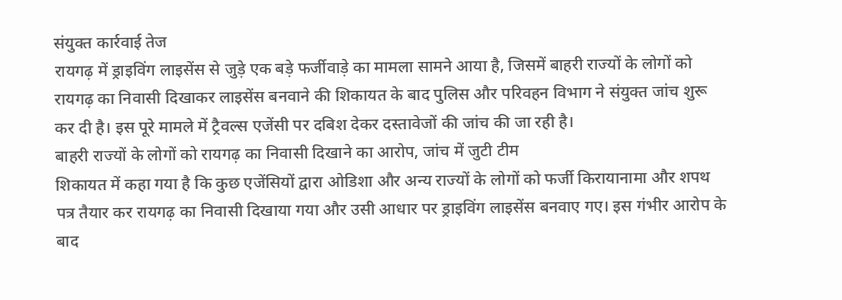संयुक्त कार्रवाई तेज
रायगढ़ में ड्राइविंग लाइसेंस से जुड़े एक बड़े फर्जीवाड़े का मामला सामने आया है, जिसमें बाहरी राज्यों के लोगों को रायगढ़ का निवासी दिखाकर लाइसेंस बनवाने की शिकायत के बाद पुलिस और परिवहन विभाग ने संयुक्त जांच शुरू कर दी है। इस पूरे मामले में ट्रैवल्स एजेंसी पर दबिश देकर दस्तावेजों की जांच की जा रही है।
बाहरी राज्यों के लोगों को रायगढ़ का निवासी दिखाने का आरोप, जांच में जुटी टीम
शिकायत में कहा गया है कि कुछ एजेंसियों द्वारा ओडिशा और अन्य राज्यों के लोगों को फर्जी किरायानामा और शपथ पत्र तैयार कर रायगढ़ का निवासी दिखाया गया और उसी आधार पर ड्राइविंग लाइसेंस बनवाए गए। इस गंभीर आरोप के बाद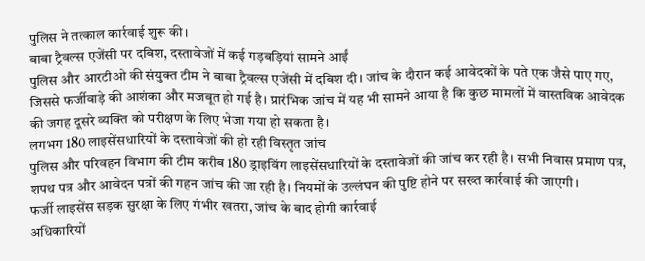पुलिस ने तत्काल कार्रवाई शुरू की।
बाबा ट्रैवल्स एजेंसी पर दबिश, दस्तावेजों में कई गड़बड़ियां सामने आईं
पुलिस और आरटीओ की संयुक्त टीम ने बाबा ट्रैवल्स एजेंसी में दबिश दी। जांच के दौरान कई आवेदकों के पते एक जैसे पाए गए, जिससे फर्जीवाड़े की आशंका और मजबूत हो गई है। प्रारंभिक जांच में यह भी सामने आया है कि कुछ मामलों में वास्तविक आवेदक की जगह दूसरे व्यक्ति को परीक्षण के लिए भेजा गया हो सकता है।
लगभग 180 लाइसेंसधारियों के दस्तावेजों की हो रही विस्तृत जांच
पुलिस और परिवहन विभाग की टीम करीब 180 ड्राइविंग लाइसेंसधारियों के दस्तावेजों की जांच कर रही है। सभी निवास प्रमाण पत्र, शपथ पत्र और आवेदन पत्रों की गहन जांच की जा रही है। नियमों के उल्लंघन की पुष्टि होने पर सख्त कार्रवाई की जाएगी।
फर्जी लाइसेंस सड़क सुरक्षा के लिए गंभीर खतरा, जांच के बाद होगी कार्रवाई
अधिकारियों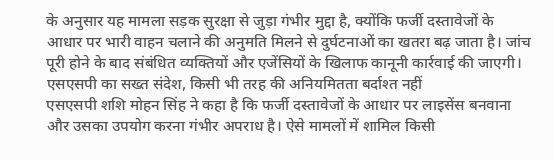के अनुसार यह मामला सड़क सुरक्षा से जुड़ा गंभीर मुद्दा है, क्योंकि फर्जी दस्तावेजों के आधार पर भारी वाहन चलाने की अनुमति मिलने से दुर्घटनाओं का खतरा बढ़ जाता है। जांच पूरी होने के बाद संबंधित व्यक्तियों और एजेंसियों के खिलाफ कानूनी कार्रवाई की जाएगी।
एसएसपी का सख्त संदेश, किसी भी तरह की अनियमितता बर्दाश्त नहीं
एसएसपी शशि मोहन सिंह ने कहा है कि फर्जी दस्तावेजों के आधार पर लाइसेंस बनवाना और उसका उपयोग करना गंभीर अपराध है। ऐसे मामलों में शामिल किसी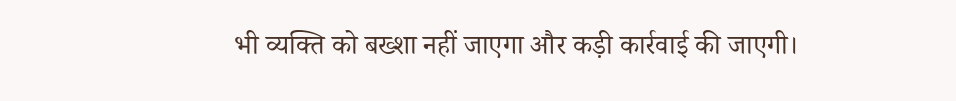भी व्यक्ति को बख्शा नहीं जाएगा और कड़ी कार्रवाई की जाएगी।